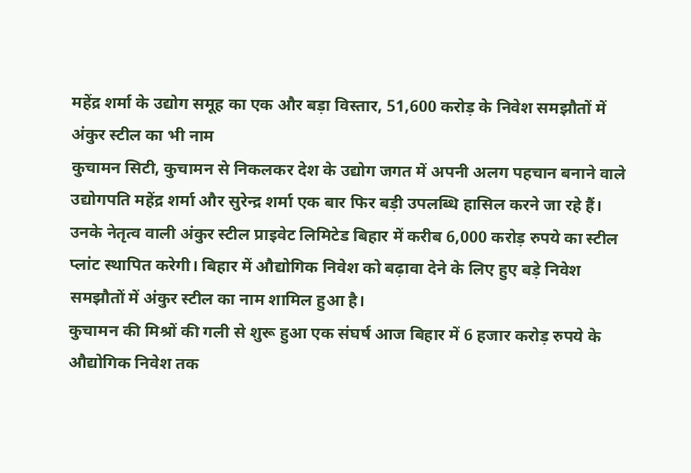महेंद्र शर्मा के उद्योग समूह का एक और बड़ा विस्तार, 51,600 करोड़ के निवेश समझौतों में अंकुर स्टील का भी नाम
कुचामन सिटी, कुचामन से निकलकर देश के उद्योग जगत में अपनी अलग पहचान बनाने वाले उद्योगपति महेंद्र शर्मा और सुरेन्द्र शर्मा एक बार फिर बड़ी उपलब्धि हासिल करने जा रहे हैं। उनके नेतृत्व वाली अंकुर स्टील प्राइवेट लिमिटेड बिहार में करीब 6,000 करोड़ रुपये का स्टील प्लांट स्थापित करेगी। बिहार में औद्योगिक निवेश को बढ़ावा देने के लिए हुए बड़े निवेश समझौतों में अंकुर स्टील का नाम शामिल हुआ है।
कुचामन की मिश्रों की गली से शुरू हुआ एक संघर्ष आज बिहार में 6 हजार करोड़ रुपये के औद्योगिक निवेश तक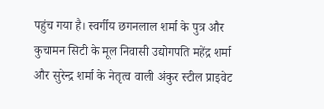पहुंच गया है। स्वर्गीय छगनलाल शर्मा के पुत्र और कुचामन सिटी के मूल निवासी उद्योगपति महेंद्र शर्मा और सुरेन्द्र शर्मा के नेतृत्व वाली अंकुर स्टील प्राइवेट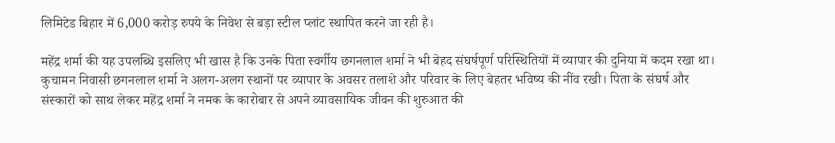लिमिटेड बिहार में 6,000 करोड़ रुपये के निवेश से बड़ा स्टील प्लांट स्थापित करने जा रही है।

महेंद्र शर्मा की यह उपलब्धि इसलिए भी खास है कि उनके पिता स्वर्गीय छगनलाल शर्मा ने भी बेहद संघर्षपूर्ण परिस्थितियों में व्यापार की दुनिया में कदम रखा था। कुचामन निवासी छगनलाल शर्मा ने अलग-अलग स्थानों पर व्यापार के अवसर तलाशे और परिवार के लिए बेहतर भविष्य की नींव रखी। पिता के संघर्ष और संस्कारों को साथ लेकर महेंद्र शर्मा ने नमक के कारोबार से अपने व्यावसायिक जीवन की शुरुआत की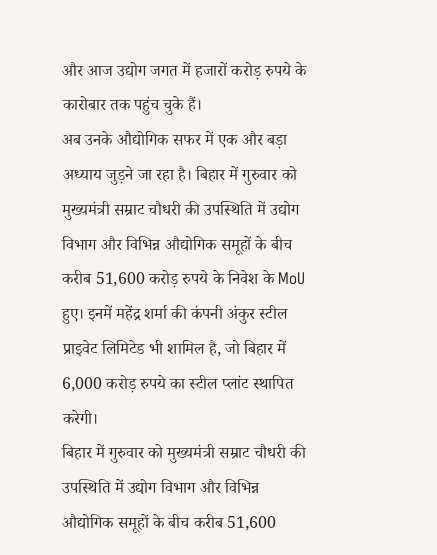और आज उद्योग जगत में हजारों करोड़ रुपये के कारोबार तक पहुंच चुके हैं।
अब उनके औद्योगिक सफर में एक और बड़ा अध्याय जुड़ने जा रहा है। बिहार में गुरुवार को मुख्यमंत्री सम्राट चौधरी की उपस्थिति में उद्योग विभाग और विभिन्न औद्योगिक समूहों के बीच करीब 51,600 करोड़ रुपये के निवेश के MoU हुए। इनमें महेंद्र शर्मा की कंपनी अंकुर स्टील प्राइवेट लिमिटेड भी शामिल है, जो बिहार में 6,000 करोड़ रुपये का स्टील प्लांट स्थापित करेगी।
बिहार में गुरुवार को मुख्यमंत्री सम्राट चौधरी की उपस्थिति में उद्योग विभाग और विभिन्न औद्योगिक समूहों के बीच करीब 51,600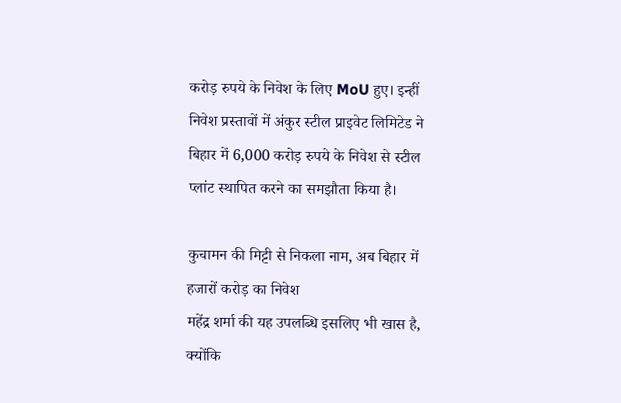करोड़ रुपये के निवेश के लिए MoU हुए। इन्हीं निवेश प्रस्तावों में अंकुर स्टील प्राइवेट लिमिटेड ने बिहार में 6,000 करोड़ रुपये के निवेश से स्टील प्लांट स्थापित करने का समझौता किया है।

कुचामन की मिट्टी से निकला नाम, अब बिहार में हजारों करोड़ का निवेश
महेंद्र शर्मा की यह उपलब्धि इसलिए भी खास है, क्योंकि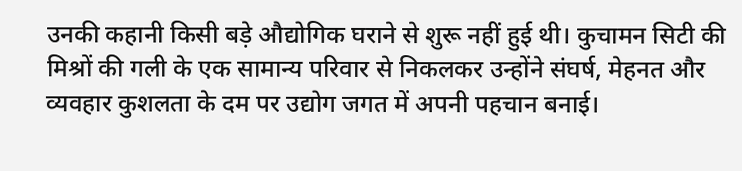उनकी कहानी किसी बड़े औद्योगिक घराने से शुरू नहीं हुई थी। कुचामन सिटी की मिश्रों की गली के एक सामान्य परिवार से निकलकर उन्होंने संघर्ष, मेहनत और व्यवहार कुशलता के दम पर उद्योग जगत में अपनी पहचान बनाई।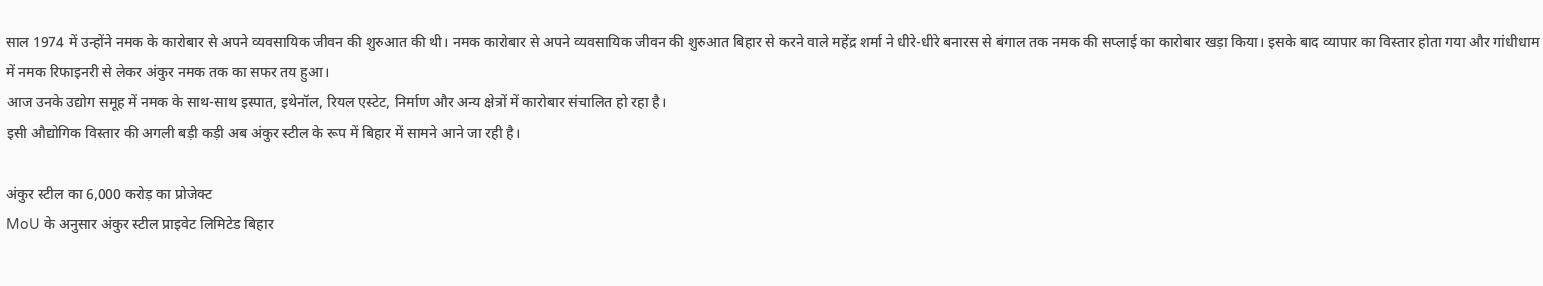साल 1974 में उन्होंने नमक के कारोबार से अपने व्यवसायिक जीवन की शुरुआत की थी। नमक कारोबार से अपने व्यवसायिक जीवन की शुरुआत बिहार से करने वाले महेंद्र शर्मा ने धीरे-धीरे बनारस से बंगाल तक नमक की सप्लाई का कारोबार खड़ा किया। इसके बाद व्यापार का विस्तार होता गया और गांधीधाम में नमक रिफाइनरी से लेकर अंकुर नमक तक का सफर तय हुआ।
आज उनके उद्योग समूह में नमक के साथ-साथ इस्पात, इथेनॉल, रियल एस्टेट, निर्माण और अन्य क्षेत्रों में कारोबार संचालित हो रहा है।
इसी औद्योगिक विस्तार की अगली बड़ी कड़ी अब अंकुर स्टील के रूप में बिहार में सामने आने जा रही है।

अंकुर स्टील का 6,000 करोड़ का प्रोजेक्ट
MoU के अनुसार अंकुर स्टील प्राइवेट लिमिटेड बिहार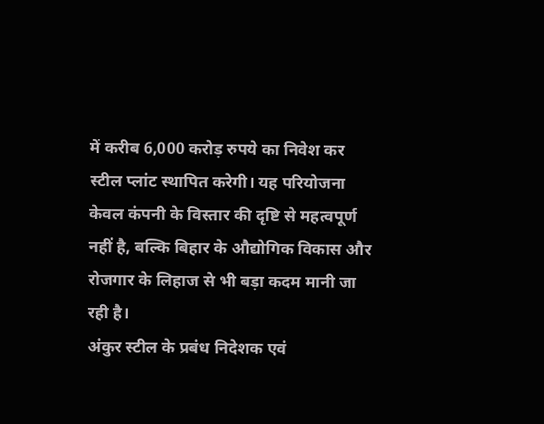में करीब 6,000 करोड़ रुपये का निवेश कर स्टील प्लांट स्थापित करेगी। यह परियोजना केवल कंपनी के विस्तार की दृष्टि से महत्वपूर्ण नहीं है, बल्कि बिहार के औद्योगिक विकास और रोजगार के लिहाज से भी बड़ा कदम मानी जा रही है।
अंकुर स्टील के प्रबंध निदेशक एवं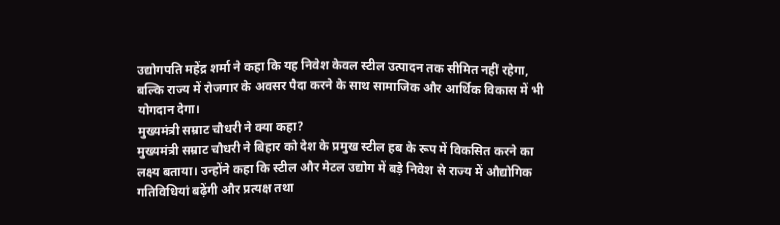उद्योगपति महेंद्र शर्मा ने कहा कि यह निवेश केवल स्टील उत्पादन तक सीमित नहीं रहेगा, बल्कि राज्य में रोजगार के अवसर पैदा करने के साथ सामाजिक और आर्थिक विकास में भी योगदान देगा।
मुख्यमंत्री सम्राट चौधरी ने क्या कहा?
मुख्यमंत्री सम्राट चौधरी ने बिहार को देश के प्रमुख स्टील हब के रूप में विकसित करने का लक्ष्य बताया। उन्होंने कहा कि स्टील और मेटल उद्योग में बड़े निवेश से राज्य में औद्योगिक गतिविधियां बढ़ेंगी और प्रत्यक्ष तथा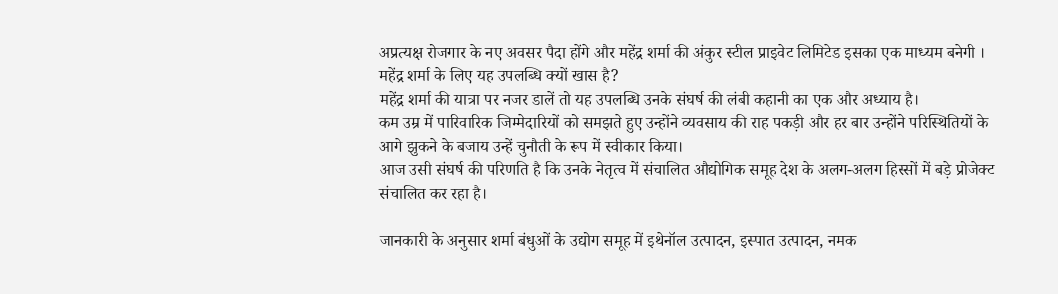अप्रत्यक्ष रोजगार के नए अवसर पैदा होंगे और महेंद्र शर्मा की अंकुर स्टील प्राइवेट लिमिटेड इसका एक माध्यम बनेगी ।
महेंद्र शर्मा के लिए यह उपलब्धि क्यों खास है?
महेंद्र शर्मा की यात्रा पर नजर डालें तो यह उपलब्धि उनके संघर्ष की लंबी कहानी का एक और अध्याय है।
कम उम्र में पारिवारिक जिम्मेदारियों को समझते हुए उन्होंने व्यवसाय की राह पकड़ी और हर बार उन्होंने परिस्थितियों के आगे झुकने के बजाय उन्हें चुनौती के रूप में स्वीकार किया।
आज उसी संघर्ष की परिणति है कि उनके नेतृत्व में संचालित औद्योगिक समूह देश के अलग-अलग हिस्सों में बड़े प्रोजेक्ट संचालित कर रहा है।

जानकारी के अनुसार शर्मा बंधुओं के उद्योग समूह में इथेनॉल उत्पादन, इस्पात उत्पादन, नमक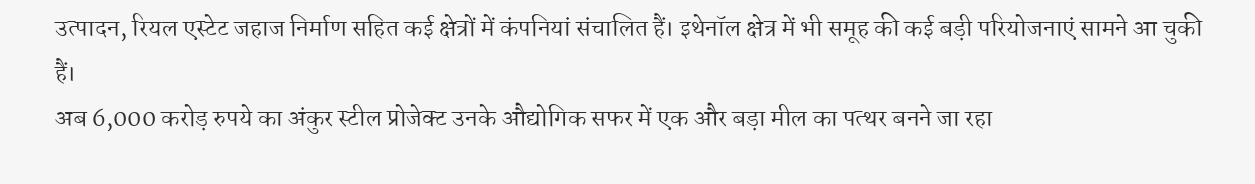उत्पादन, रियल एस्टेट जहाज निर्माण सहित कई क्षेत्रों में कंपनियां संचालित हैं। इथेनॉल क्षेत्र में भी समूह की कई बड़ी परियोजनाएं सामने आ चुकी हैं।
अब 6,000 करोड़ रुपये का अंकुर स्टील प्रोजेक्ट उनके औद्योगिक सफर में एक और बड़ा मील का पत्थर बनने जा रहा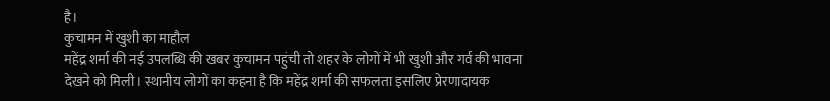है।
कुचामन में खुशी का माहौल
महेंद्र शर्मा की नई उपलब्धि की खबर कुचामन पहुंची तो शहर के लोगों में भी खुशी और गर्व की भावना देखने को मिली। स्थानीय लोगों का कहना है कि महेंद्र शर्मा की सफलता इसलिए प्रेरणादायक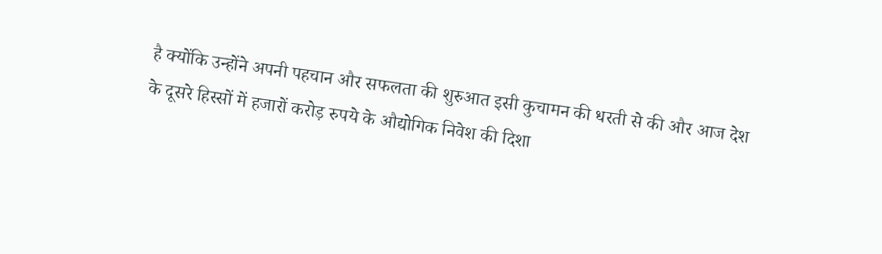है क्योंकि उन्होंने अपनी पहचान और सफलता की शुरुआत इसी कुचामन की धरती से की और आज देश के दूसरे हिस्सों में हजारों करोड़ रुपये के औद्योगिक निवेश की दिशा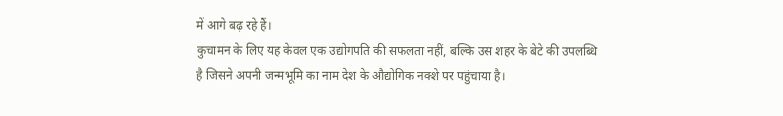में आगे बढ़ रहे हैं।
कुचामन के लिए यह केवल एक उद्योगपति की सफलता नहीं, बल्कि उस शहर के बेटे की उपलब्धि है जिसने अपनी जन्मभूमि का नाम देश के औद्योगिक नक्शे पर पहुंचाया है।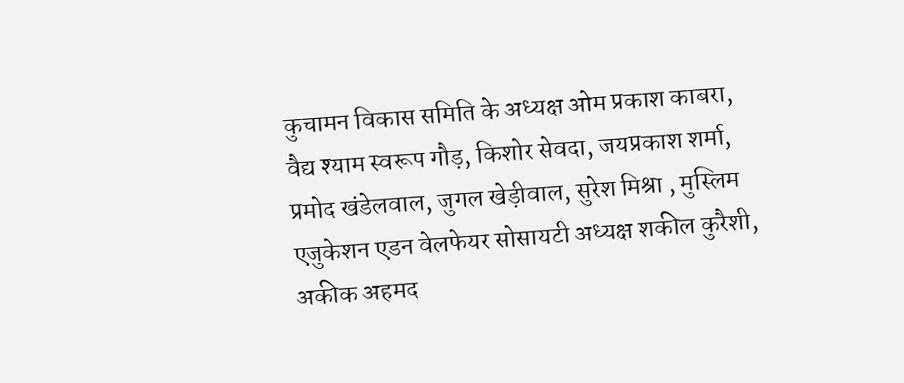कुचामन विकास समिति के अध्यक्ष ओम प्रकाश काबरा, वैद्य श्याम स्वरूप गौड़, किशोर सेवदा, जयप्रकाश शर्मा, प्रमोद खंडेलवाल, जुगल खेड़ीवाल, सुरेश मिश्रा , मुस्लिम एजुकेशन एडन वेलफेयर सोसायटी अध्यक्ष शकील कुरैशी, अकीक अहमद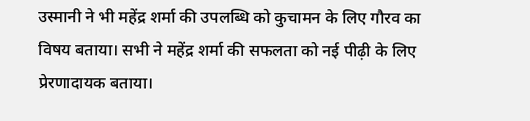उस्मानी ने भी महेंद्र शर्मा की उपलब्धि को कुचामन के लिए गौरव का विषय बताया। सभी ने महेंद्र शर्मा की सफलता को नई पीढ़ी के लिए प्रेरणादायक बताया।